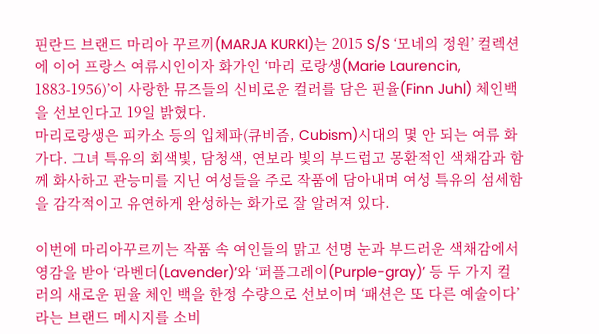핀란드 브랜드 마리아 꾸르끼(MARJA KURKI)는 2015 S/S ‘모네의 정원’ 컬렉션에 이어 프랑스 여류시인이자 화가인 ‘마리 로랑생(Marie Laurencin, 1883-1956)’이 사랑한 뮤즈들의 신비로운 컬러를 담은 핀율(Finn Juhl) 체인백을 선보인다고 19일 밝혔다.
마리로랑생은 피카소 등의 입체파(큐비즘, Cubism)시대의 몇 안 되는 여류 화가다. 그녀 특유의 회색빛, 담청색, 연보라 빛의 부드럽고 몽환적인 색채감과 함께 화사하고 관능미를 지닌 여성들을 주로 작품에 담아내며 여성 특유의 섬세함을 감각적이고 유연하게 완성하는 화가로 잘 알려져 있다.

이번에 마리아꾸르끼는 작품 속 여인들의 맑고 선명 눈과 부드러운 색채감에서 영감을 받아 ‘라벤더(Lavender)’와 ‘퍼플그레이(Purple-gray)’ 등 두 가지 컬러의 새로운 핀율 체인 백을 한정 수량으로 선보이며 ‘패션은 또 다른 예술이다’라는 브랜드 메시지를 소비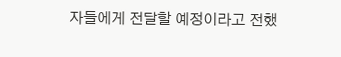자들에게 전달할 예정이라고 전했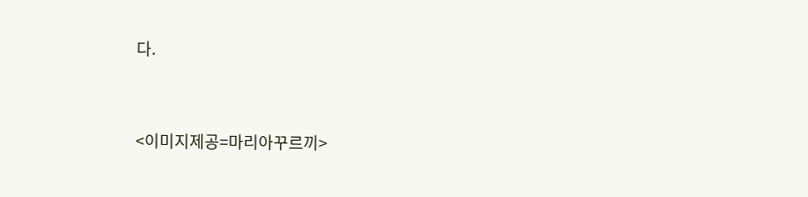다.


<이미지제공=마리아꾸르끼>